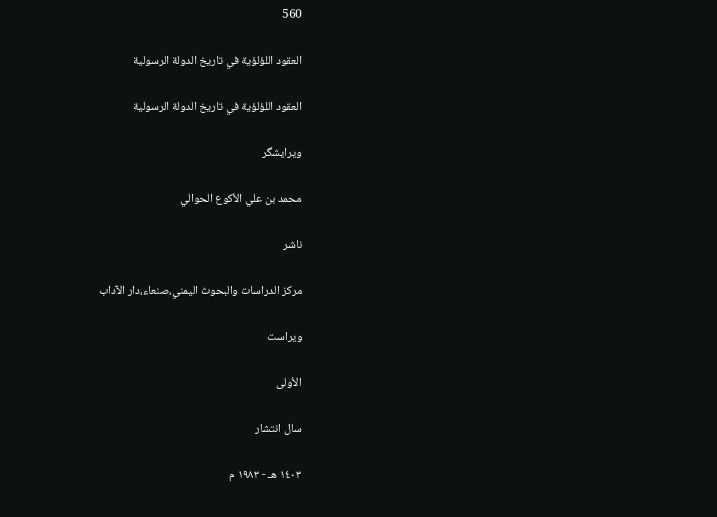560

العقود اللؤلؤية في تاريخ الدولة الرسولية

العقود اللؤلؤية في تاريخ الدولة الرسولية

ویرایشگر

محمد بن علي الأكوع الحوالي

ناشر

مركز الدراسات والبحوث اليمني،صنعاء،دار الآداب

ویراست

الأولى

سال انتشار

١٤٠٣ هـ - ١٩٨٣ م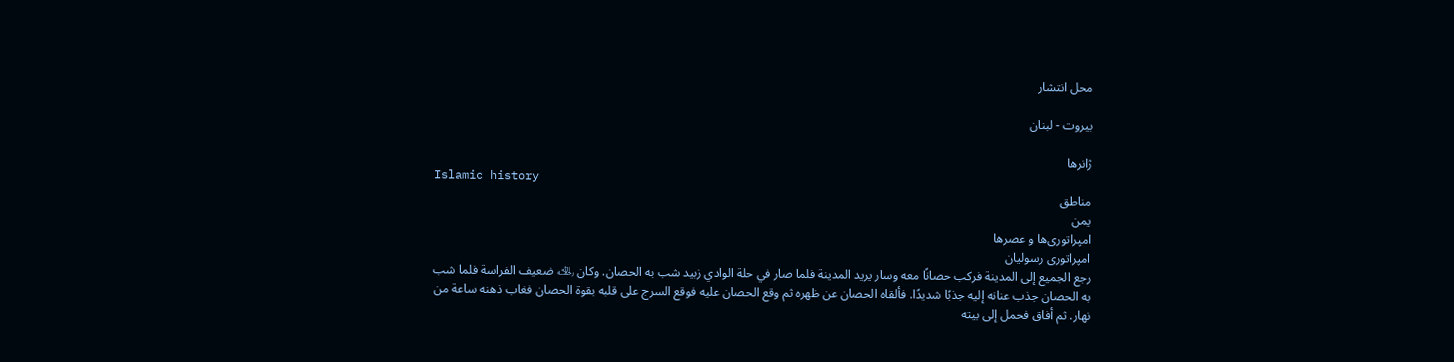محل انتشار

بيروت - لبنان

ژانرها
Islamic history
مناطق
یمن
امپراتوری‌ها و عصرها
امپراتوری رسولیان
رجع الجميع إلى المدينة فركب حصانًا معه وسار يريد المدينة فلما صار في حلة الوادي زبيد شب به الحصان. وكان ﵀ ضعيف الفراسة فلما شب به الحصان جذب عنانه إليه جذبًا شديدًا. فألقاه الحصان عن ظهره ثم وقع الحصان عليه فوقع السرج على قلبه بقوة الحصان فغاب ذهنه ساعة من نهار. ثم أفاق فحمل إلى بيته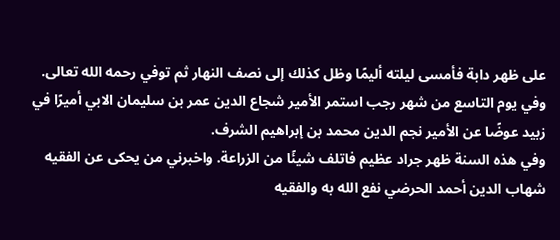على ظهر دابة فأمسى ليلته أليمًا وظل كذلك إلى نصف النهار ثم توفي رحمه الله تعالى.
وفي يوم التاسع من شهر رجب استمر الأمير شجاع الدين عمر بن سليمان الابي أميرًا في زبيد عوضًا عن الأمير نجم الدين محمد بن إبراهيم الشرف.
وفي هذه السنة ظهر جراد عظيم فاتلف شيئًا من الزراعة. واخبرني من يحكى عن الفقيه شهاب الدين أحمد الحرضي نفع الله به والفقيه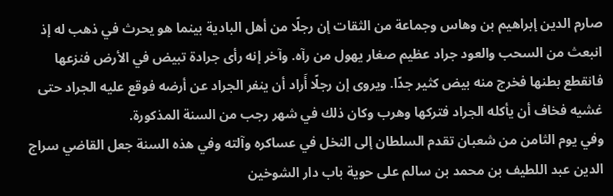صارم الدين إبراهيم بن وهاس وجماعة من الثقات إن رجلًا من أهل البادية بينما هو يحرث في ذهب له إذ انبعث من السحب والعود جراد عظيم صغار يهول من رآه. وآخر إنه رأى جرادة تبيض في الأرض فنزعها فانقطع بطنها فخرج منه بيض كثير جدًا. ويروى إن رجلًا أَراد أن ينفر الجراد عن أرضه فوقع عليه الجراد حتى غشيه فخاف أن يأكله الجراد فتركها وهرب وكان ذلك في شهر رجب من السنة المذكورة.
وفي يوم الثامن من شعبان تقدم السلطان إلى النخل في عساكره وآلته وفي هذه السنة جعل القاضي سراج الدين عبد اللطيف بن محمد بن سالم على حوية باب دار الشوخين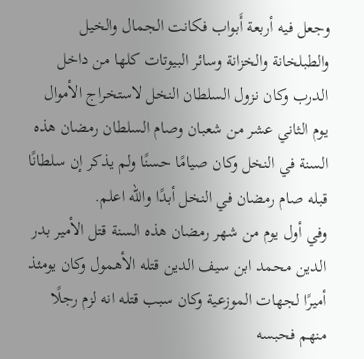وجعل فيه أربعة أَبواب فكانت الجمال والخيل والطبلخانة والخزانة وسائر البيوتات كلها من داخل الدرب وكان نزول السلطان النخل لاستخراج الأموال يوم الثاني عشر من شعبان وصام السلطان رمضان هذه السنة في النخل وكان صيامًا حسنًا ولم يذكر إن سلطانًا قبله صام رمضان في النخل أبدًا والله اعلم.
وفي أول يوم من شهر رمضان هذه السنة قتل الأمير بدر الدين محمد ابن سيف الدين قتله الأهمول وكان يومئذ أميرًا لجهات الموزعية وكان سبب قتله انه لزم رجلًا منهم فحبسه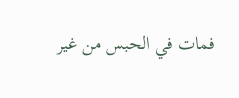فمات في الحبس من غير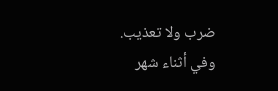ضرب ولا تعذيب.
وفي أثناء شهر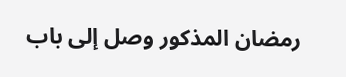رمضان المذكور وصل إلى باب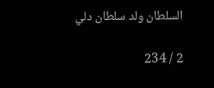السلطان ولد سلطان دلي

2 / 234